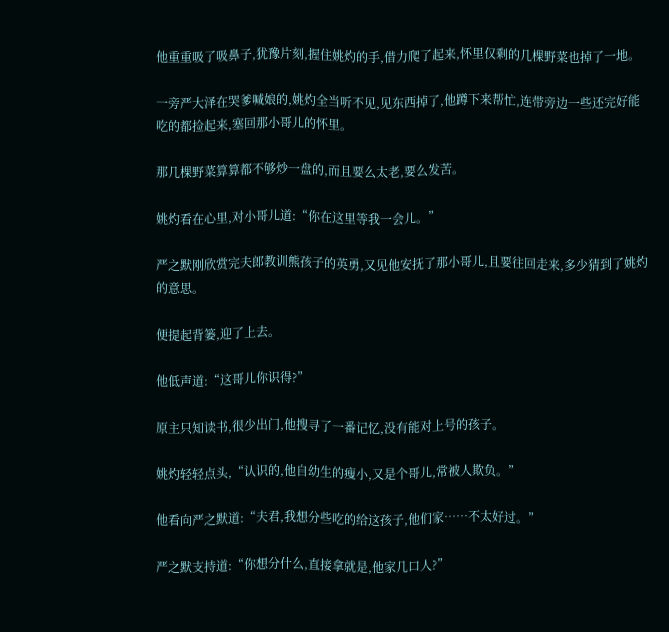他重重吸了吸鼻子,犹豫片刻,握住姚灼的手,借力爬了起来,怀里仅剩的几棵野菜也掉了一地。

一旁严大泽在哭爹喊娘的,姚灼全当听不见,见东西掉了,他蹲下来帮忙,连带旁边一些还完好能吃的都捡起来,塞回那小哥儿的怀里。

那几棵野菜算算都不够炒一盘的,而且要么太老,要么发苦。

姚灼看在心里,对小哥儿道:“你在这里等我一会儿。”

严之默刚欣赏完夫郎教训熊孩子的英勇,又见他安抚了那小哥儿,且要往回走来,多少猜到了姚灼的意思。

便提起背篓,迎了上去。

他低声道:“这哥儿你识得?”

原主只知读书,很少出门,他搜寻了一番记忆,没有能对上号的孩子。

姚灼轻轻点头,“认识的,他自幼生的瘦小,又是个哥儿,常被人欺负。”

他看向严之默道:“夫君,我想分些吃的给这孩子,他们家……不太好过。”

严之默支持道:“你想分什么,直接拿就是,他家几口人?”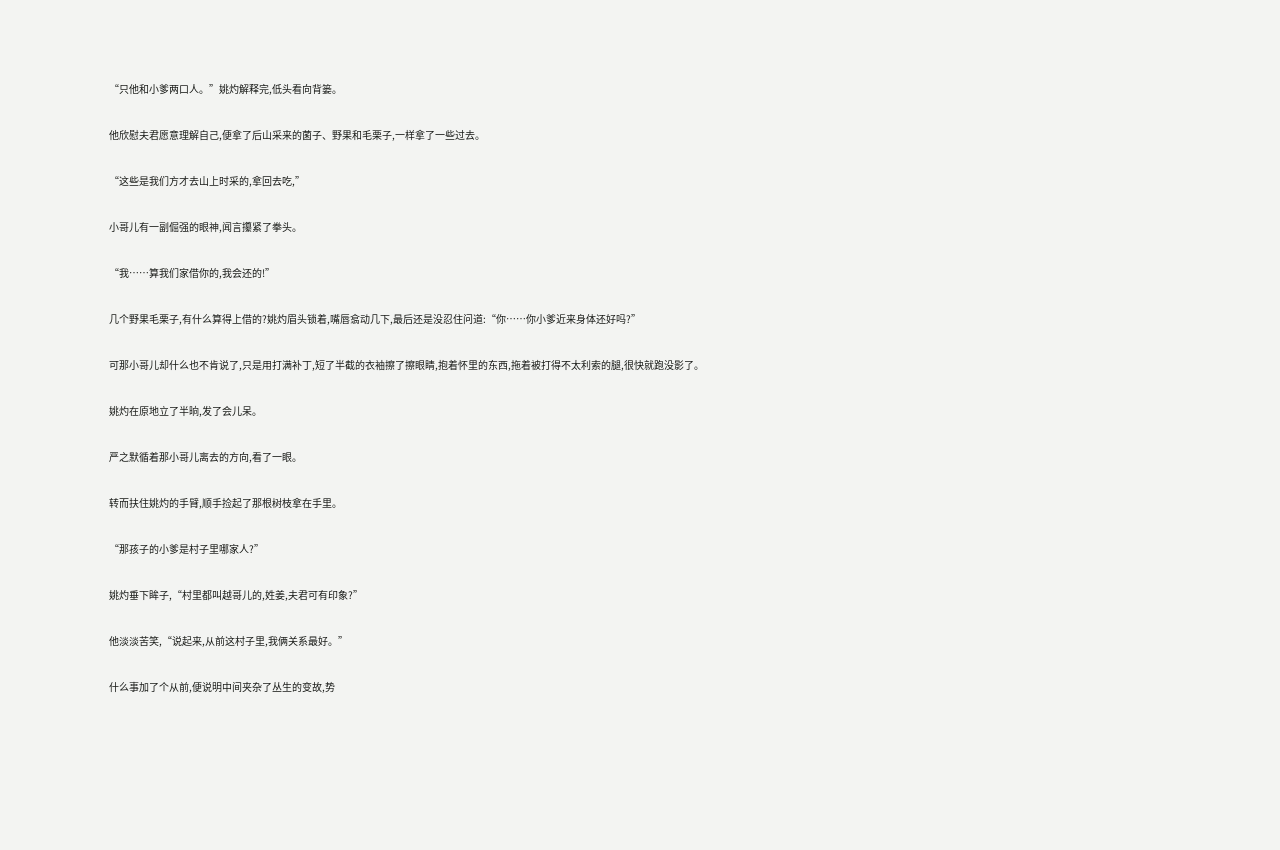“只他和小爹两口人。”姚灼解释完,低头看向背篓。

他欣慰夫君愿意理解自己,便拿了后山采来的菌子、野果和毛栗子,一样拿了一些过去。

“这些是我们方才去山上时采的,拿回去吃,”

小哥儿有一副倔强的眼神,闻言攥紧了拳头。

“我……算我们家借你的,我会还的!”

几个野果毛栗子,有什么算得上借的?姚灼眉头锁着,嘴唇翕动几下,最后还是没忍住问道:“你……你小爹近来身体还好吗?”

可那小哥儿却什么也不肯说了,只是用打满补丁,短了半截的衣袖擦了擦眼睛,抱着怀里的东西,拖着被打得不太利索的腿,很快就跑没影了。

姚灼在原地立了半晌,发了会儿呆。

严之默循着那小哥儿离去的方向,看了一眼。

转而扶住姚灼的手臂,顺手捡起了那根树枝拿在手里。

“那孩子的小爹是村子里哪家人?”

姚灼垂下眸子,“村里都叫越哥儿的,姓姜,夫君可有印象?”

他淡淡苦笑,“说起来,从前这村子里,我俩关系最好。”

什么事加了个从前,便说明中间夹杂了丛生的变故,势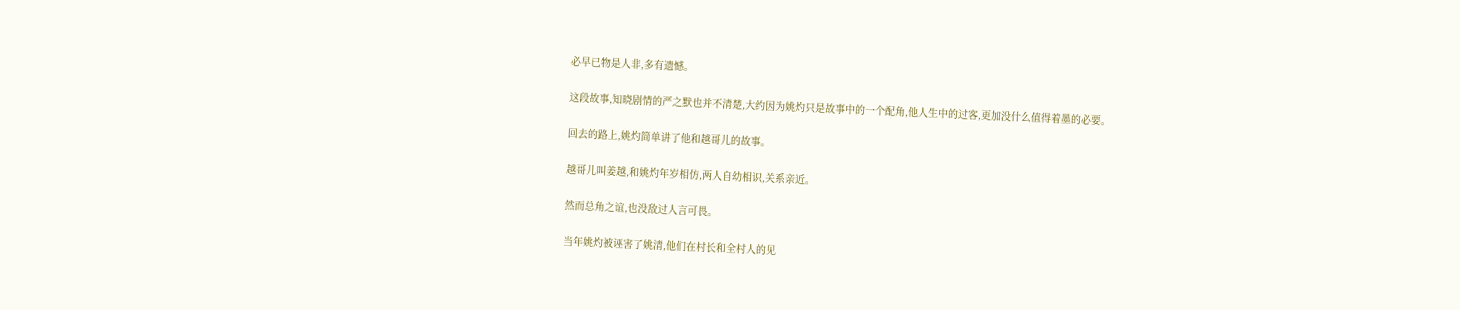必早已物是人非,多有遗憾。

这段故事,知晓剧情的严之默也并不清楚,大约因为姚灼只是故事中的一个配角,他人生中的过客,更加没什么值得着墨的必要。

回去的路上,姚灼简单讲了他和越哥儿的故事。

越哥儿叫姜越,和姚灼年岁相仿,两人自幼相识,关系亲近。

然而总角之谊,也没敌过人言可畏。

当年姚灼被诬害了姚清,他们在村长和全村人的见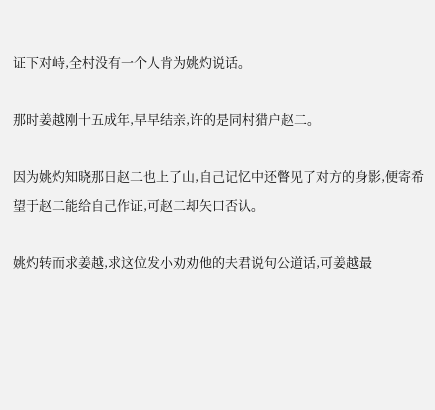证下对峙,全村没有一个人肯为姚灼说话。

那时姜越刚十五成年,早早结亲,许的是同村猎户赵二。

因为姚灼知晓那日赵二也上了山,自己记忆中还瞥见了对方的身影,便寄希望于赵二能给自己作证,可赵二却矢口否认。

姚灼转而求姜越,求这位发小劝劝他的夫君说句公道话,可姜越最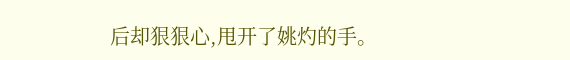后却狠狠心,甩开了姚灼的手。